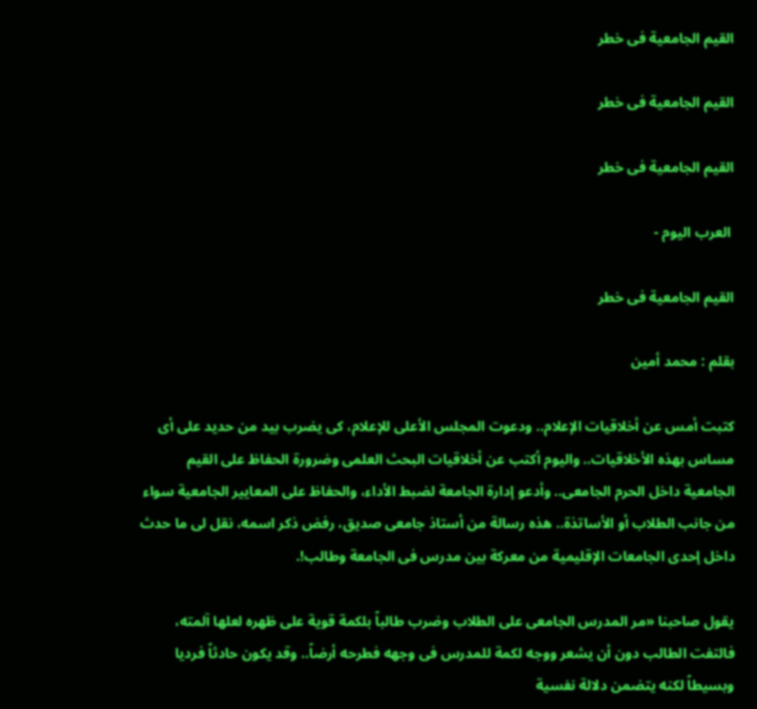القيم الجامعية فى خطر

القيم الجامعية فى خطر

القيم الجامعية فى خطر

 العرب اليوم -

القيم الجامعية فى خطر

بقلم : محمد أمين

كتبت أمس عن أخلاقيات الإعلام.. ودعوت المجلس الأعلى للإعلام، كى يضرب بيد من حديد على أى مساس بهذه الأخلاقيات.. واليوم أكتب عن أخلاقيات البحث العلمى وضرورة الحفاظ على القيم الجامعية داخل الحرم الجامعى.. وأدعو إدارة الجامعة لضبط الأداء، والحفاظ على المعايير الجامعية سواء من جانب الطلاب أو الأساتذة.. هذه رسالة من أستاذ جامعى صديق، رفض ذكر اسمه، نقل لى ما حدث داخل إحدى الجامعات الإقليمية من معركة بين مدرس فى الجامعة وطالب!.

يقول صاحبنا «مر المدرس الجامعى على الطلاب وضرب طالباً بلكمة قوية على ظهره لعلها آلمته، فالتفت الطالب دون أن يشعر ووجه لكمة للمدرس فى وجهه فطرحه أرضاً.. وقد يكون حادثاً فرديا وبسيطاً لكنه يتضمن دلالة نفسية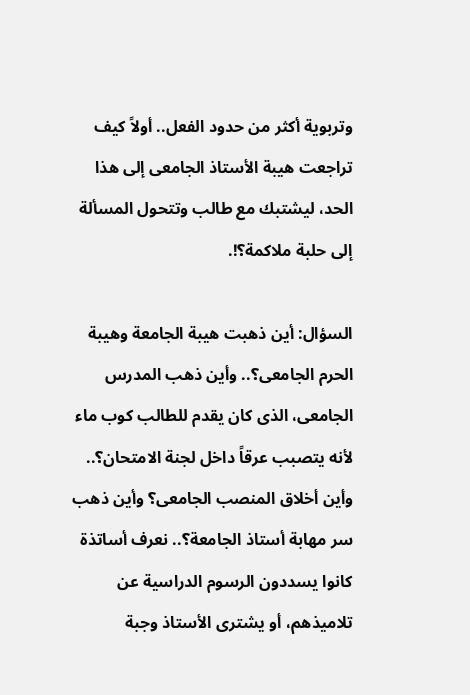وتربوية أكثر من حدود الفعل.. أولاً كيف تراجعت هيبة الأستاذ الجامعى إلى هذا الحد، ليشتبك مع طالب وتتحول المسألة إلى حلبة ملاكمة؟!.

السؤال: أين ذهبت هيبة الجامعة وهيبة الحرم الجامعى؟.. وأين ذهب المدرس الجامعى، الذى كان يقدم للطالب كوب ماء لأنه يتصبب عرقاً داخل لجنة الامتحان؟.. وأين أخلاق المنصب الجامعى؟ وأين ذهب سر مهابة أستاذ الجامعة؟.. نعرف أساتذة كانوا يسددون الرسوم الدراسية عن تلاميذهم، أو يشترى الأستاذ وجبة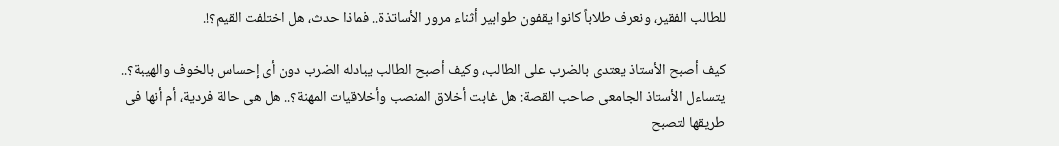للطالب الفقير، ونعرف طلاباً كانوا يقفون طوابير أثناء مرور الأساتذة.. فماذا حدث، هل اختلفت القيم؟!.

كيف أصبح الأستاذ يعتدى بالضرب على الطالب، وكيف أصبح الطالب يبادله الضرب دون أى إحساس بالخوف والهيبة؟.. يتساءل الأستاذ الجامعى صاحب القصة: هل غابت أخلاق المنصب وأخلاقيات المهنة؟.. هل هى حالة فردية، أم أنها فى طريقها لتصبح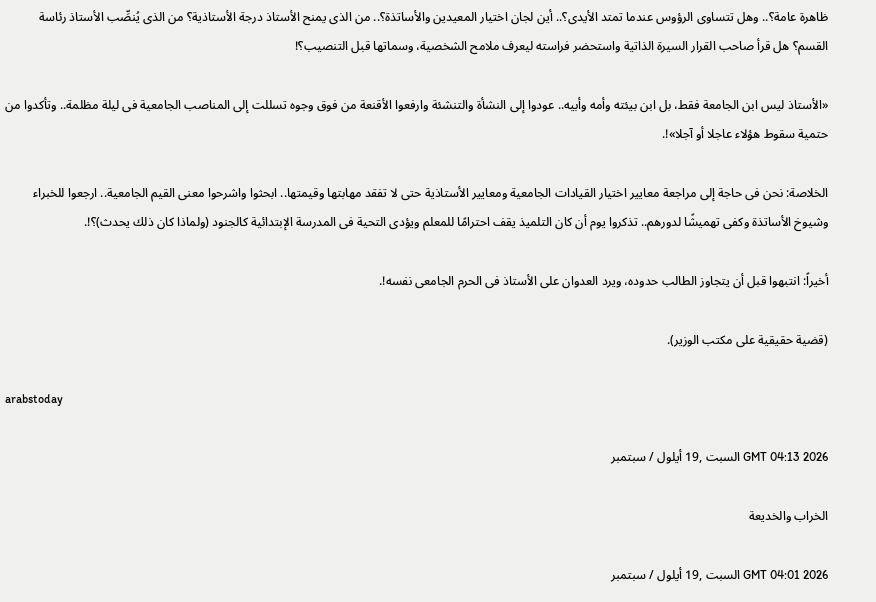ظاهرة عامة؟.. وهل تتساوى الرؤوس عندما تمتد الأيدى؟.. أين لجان اختيار المعيدين والأساتذة؟.. من الذى يمنح الأستاذ درجة الأستاذية؟ من الذى يُنصِّب الأستاذ رئاسة القسم؟ هل قرأ صاحب القرار السيرة الذاتية واستحضر فراسته ليعرف ملامح الشخصية، وسماتها قبل التنصيب؟!

«الأستاذ ليس ابن الجامعة فقط، بل ابن بيئته وأمه وأبيه.. عودوا إلى النشأة والتنشئة وارفعوا الأقنعة من فوق وجوه تسللت إلى المناصب الجامعية فى ليلة مظلمة.. وتأكدوا من حتمية سقوط هؤلاء عاجلا أو آجلا»!.

الخلاصة: نحن فى حاجة إلى مراجعة معايير اختيار القيادات الجامعية ومعايير الأستاذية حتى لا تفقد مهابتها وقيمتها.. ابحثوا واشرحوا معنى القيم الجامعية.. ارجعوا للخبراء وشيوخ الأساتذة وكفى تهميشًا لدورهم.. تذكروا يوم أن كان التلميذ يقف احترامًا للمعلم ويؤدى التحية فى المدرسة الإبتدائية كالجنود (ولماذا كان ذلك يحدث)؟!.

أخيراً: انتبهوا قبل أن يتجاوز الطالب حدوده، ويرد العدوان على الأستاذ فى الحرم الجامعى نفسه!.

(قضية حقيقية على مكتب الوزير).

arabstoday

GMT 04:13 2026 السبت ,19 أيلول / سبتمبر

الخراب والخديعة

GMT 04:01 2026 السبت ,19 أيلول / سبتمبر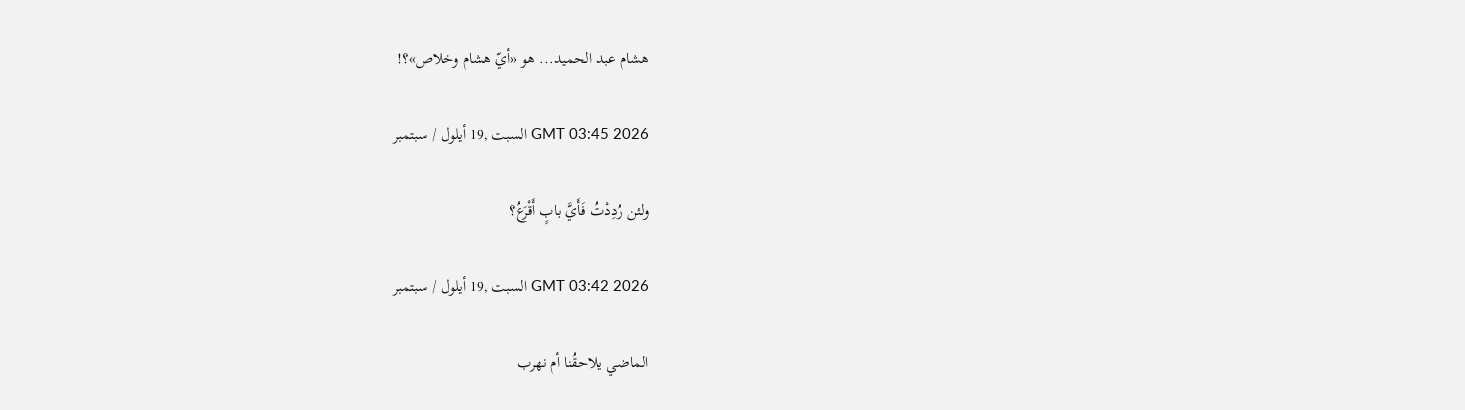هشام عبد الحميد... هو «أيّ هشام وخلاص»؟!

GMT 03:45 2026 السبت ,19 أيلول / سبتمبر

ولئن رُدِدْتُ فَأَيَّ بابٍ أَقْرَعُ؟

GMT 03:42 2026 السبت ,19 أيلول / سبتمبر

الماضي يلاحقُنا أم نهرب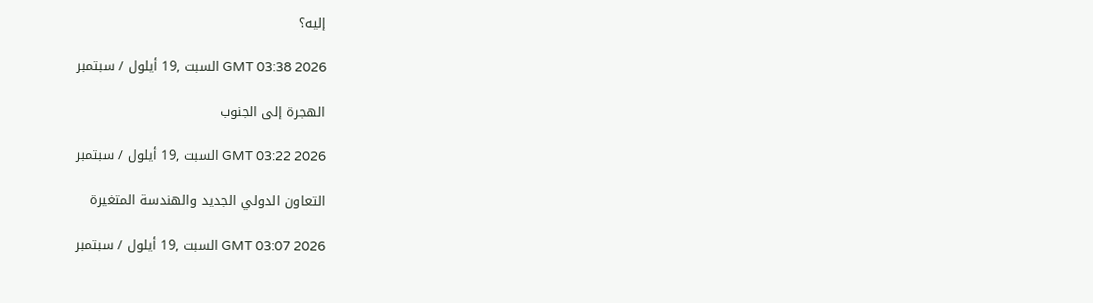إليه؟

GMT 03:38 2026 السبت ,19 أيلول / سبتمبر

الهجرة إلى الجنوب

GMT 03:22 2026 السبت ,19 أيلول / سبتمبر

التعاون الدولي الجديد والهندسة المتغيرة

GMT 03:07 2026 السبت ,19 أيلول / سبتمبر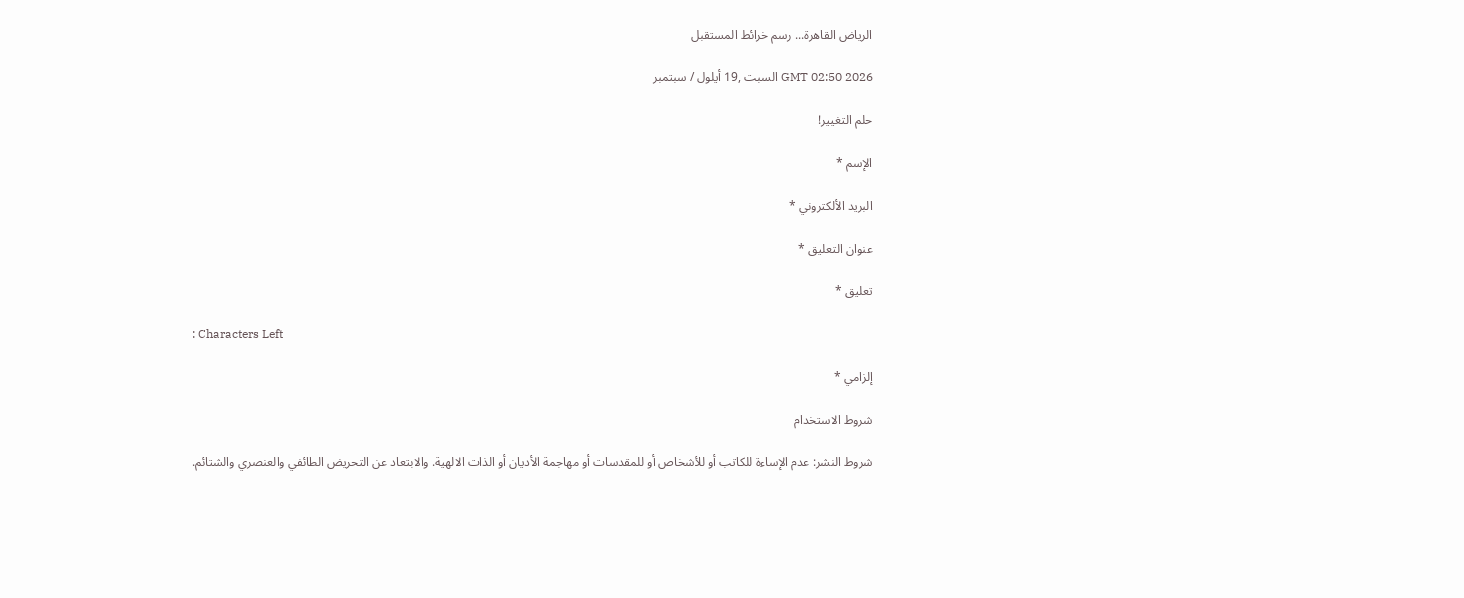الرياض القاهرة... رسم خرائط المستقبل

GMT 02:50 2026 السبت ,19 أيلول / سبتمبر

حلم التغيير!

الإسم *

البريد الألكتروني *

عنوان التعليق *

تعليق *

: Characters Left

إلزامي *

شروط الاستخدام

شروط النشر: عدم الإساءة للكاتب أو للأشخاص أو للمقدسات أو مهاجمة الأديان أو الذات الالهية. والابتعاد عن التحريض الطائفي والعنصري والشتائم.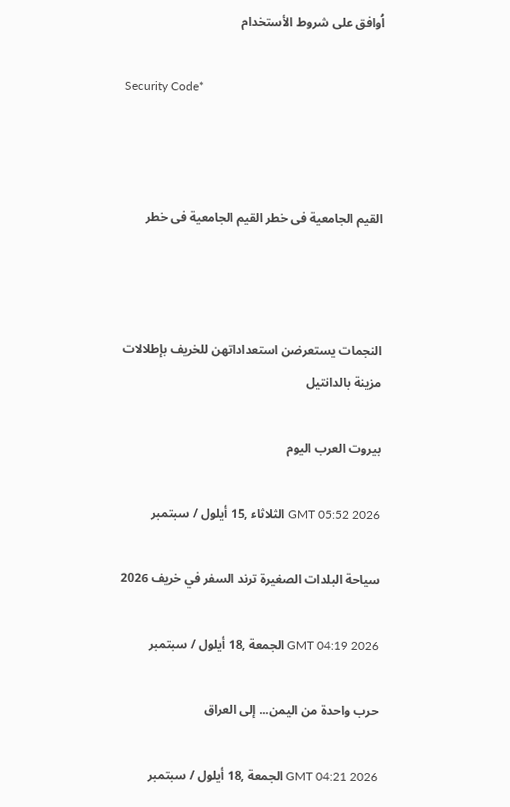اُوافق على شروط الأستخدام

Security Code*



القيم الجامعية فى خطر القيم الجامعية فى خطر



النجمات يستعرضن استعداداتهن للخريف بإطلالات مزينة بالدانتيل

بيروت العرب اليوم

GMT 05:52 2026 الثلاثاء ,15 أيلول / سبتمبر

سياحة البلدات الصغيرة ترند السفر في خريف 2026

GMT 04:19 2026 الجمعة ,18 أيلول / سبتمبر

حرب واحدة من اليمن... إلى العراق

GMT 04:21 2026 الجمعة ,18 أيلول / سبتمبر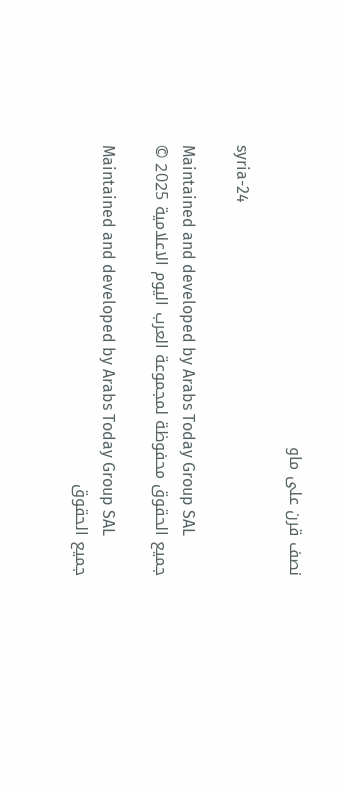نصف قرن على ماو

syria-24

Maintained and developed by Arabs Today Group SAL
جميع الحقوق محفوظة لمجموعة العرب اليوم الاعلامية 2025 ©

Maintained and developed by Arabs Today Group SAL
جميع الحقوق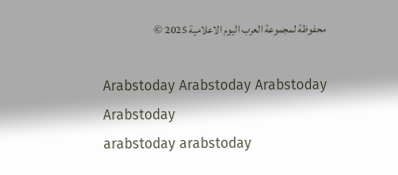محفوظة لمجموعة العرب اليوم الاعلامية 2025 ©

Arabstoday Arabstoday Arabstoday Arabstoday
arabstoday arabstoday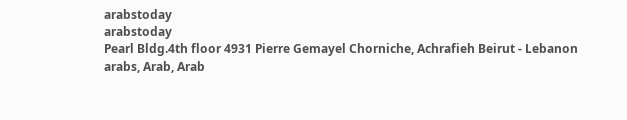arabstoday
arabstoday
Pearl Bldg.4th floor 4931 Pierre Gemayel Chorniche, Achrafieh Beirut - Lebanon
arabs, Arab, Arab